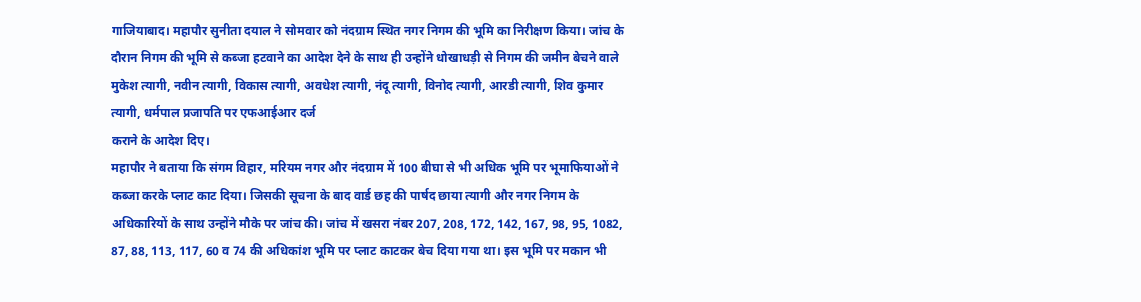गाजियाबाद। महापौर सुनीता दयाल ने सोमवार को नंदग्राम स्थित नगर निगम की भूमि का निरीक्षण किया। जांच के दौरान निगम की भूमि से कब्जा हटवाने का आदेश देने के साथ ही उन्होंने धोखाधड़ी से निगम की जमीन बेचने वाले मुकेश त्यागी, नवीन त्यागी, विकास त्यागी, अवधेश त्यागी, नंदू त्यागी, विनोद त्यागी, आरडी त्यागी, शिव कुमार त्यागी, धर्मपाल प्रजापति पर एफआईआर दर्ज
कराने के आदेश दिए।
महापौर ने बताया कि संगम विहार, मरियम नगर और नंदग्राम में 100 बीघा से भी अधिक भूमि पर भूमाफियाओं ने कब्जा करके प्लाट काट दिया। जिसकी सूचना के बाद वार्ड छह की पार्षद छाया त्यागी और नगर निगम के अधिकारियों के साथ उन्होंने मौके पर जांच की। जांच में खसरा नंबर 207, 208, 172, 142, 167, 98, 95, 1082, 87, 88, 113, 117, 60 व 74 की अधिकांश भूमि पर प्लाट काटकर बेच दिया गया था। इस भूमि पर मकान भी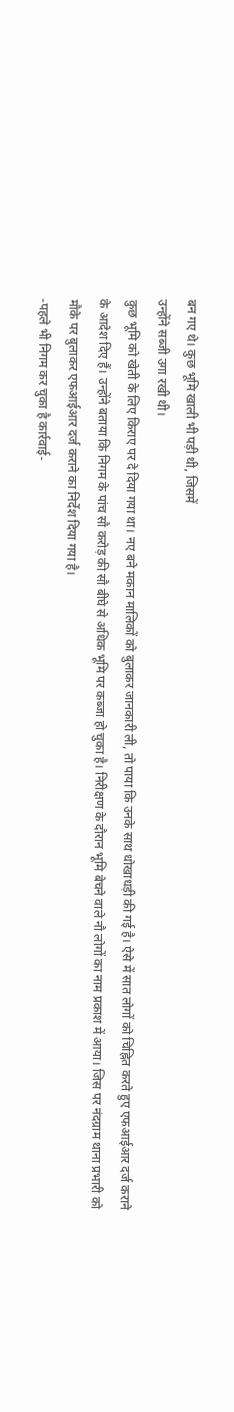बन गए थे। कुछ भूमि खाली भी पड़ी थी, जिसमें
उन्होंने सब्जी उगा रखी थी।
कुछ भूमि को खेती के लिए किराए पर दे दिया गया था। नए बने मकान मालिकों को बुलाकर जानकारी ली, तो पाया कि उनके साथ धोखाधड़ी की गई है। ऐसे में सात लोगों को चिह्नित करते हुए एफआईआर दर्ज कराने के आदेश दिए हैं। उन्होंने बताया कि निगम के पांच सौ करोड़ की सौ बीघे से अधिक भूमि पर कब्जा हो चुका है। निरीक्षण के दौरान भूमि बेचने वाले नौ लोगों का नाम प्रकाश में आया। जिस पर नंदग्राम थाना प्रभारी को मौके पर बुलाकर एफआईआर दर्ज कराने का निर्देश दिया गया है।
-पहले भी निगम कर चुका है कार्रवाई-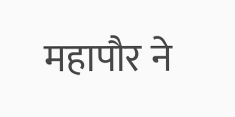महापौर ने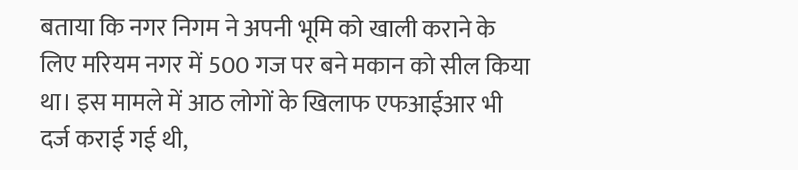बताया कि नगर निगम ने अपनी भूमि को खाली कराने के लिए मरियम नगर में 500 गज पर बने मकान को सील किया था। इस मामले में आठ लोगों के खिलाफ एफआईआर भी दर्ज कराई गई थी,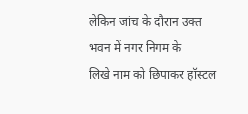लेकिन जांच के दौरान उक्त भवन में नगर निगम के
लिखे नाम को छिपाकर हॉस्टल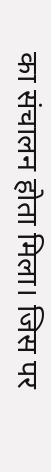का संचालन होता मिला। जिस पर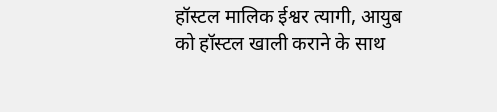हॉस्टल मालिक ईश्वर त्यागी, आयुब को हॉस्टल खाली कराने के साथ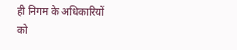ही निगम के अधिकारियों को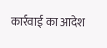कार्रवाई का आदेश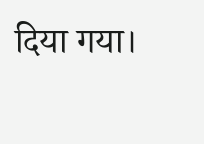दिया गया।